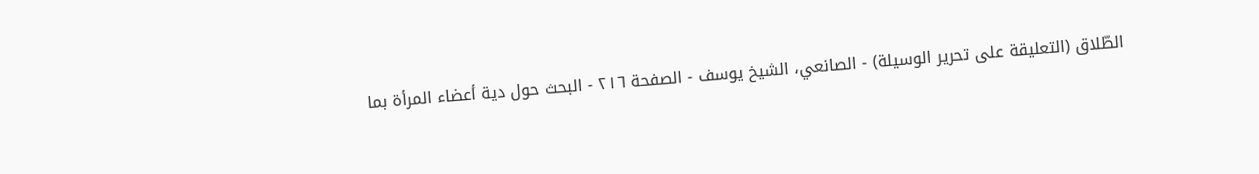الطّلاق (التعليقة على تحرير الوسيلة) - الصانعي، الشيخ يوسف - الصفحة ٢١٦ - البحث حول دية أعضاء المرأة بما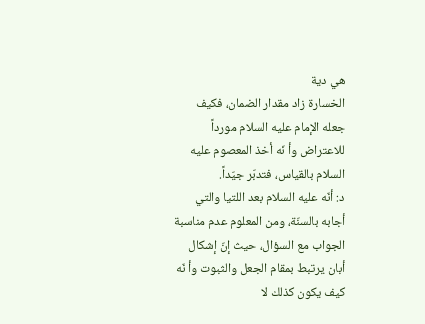هي دية
الخسارة زاد مقدار الضمان، فكيف جعله الإمام عليه السلام مورداً للاعتراض وأ نّه أخذ المعصوم عليه السلام بالقياس، فتدبّر جيّداً.
د: أنّه عليه السلام بعد اللتيا والتي أجابه بالسنّة، ومن المعلوم عدم مناسبة الجواب مع السؤال، حيث إنّ إشكال أبان يرتبط بمقام الجعل والثبوت وأ نّه كيف يكون كذلك لا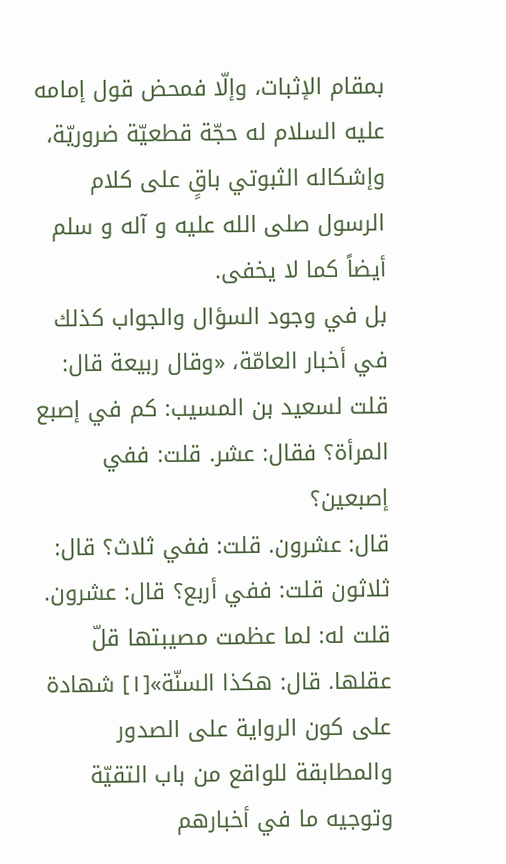بمقام الإثبات، وإلّا فمحض قول إمامه عليه السلام له حجّة قطعيّة ضروريّة، وإشكاله الثبوتي باقٍ على كلام الرسول صلى الله عليه و آله و سلم أيضاً كما لا يخفى.
بل في وجود السؤال والجواب كذلك في أخبار العامّة، «وقال ربيعة قال:
قلت لسعيد بن المسيب: كم في إصبع المرأة؟ فقال: عشر. قلت: ففي إصبعين؟
قال: عشرون. قلت: ففي ثلاث؟ قال: ثلاثون قلت: ففي أربع؟ قال: عشرون.
قلت له: لما عظمت مصيبتها قلّ عقلها. قال: هكذا السنّة»[١] شهادة على كون الرواية على الصدور والمطابقة للواقع من باب التقيّة وتوجيه ما في أخبارهم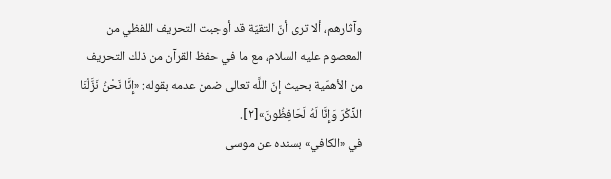وآثارهم، ألا ترى أنّ التقيّة قد أوجبت التحريف اللفظي من المعصوم عليه السلام، مع ما في حفظ القرآن من ذلك التحريف من الأهمّية بحيث إنّ اللَّه تعالى ضمن عدمه بقوله: «إِنَّا نَحْنُ نَزَّلْنَا الذِّكْرَ وَإِنَّا لَهُ لَحَافِظُونَ»[٢].
في «الكافي» بسنده عن موسى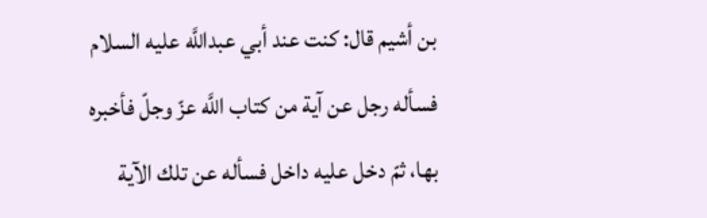بن أشيم قال: كنت عند أبي عبداللَّه عليه السلام فسأله رجل عن آية من كتاب اللَّه عزّ وجلّ فأخبره بها، ثمّ دخل عليه داخل فسأله عن تلك الآية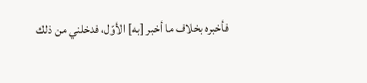فأخبره بخلاف ما أخبر [به] الأوّل، فدخلني من ذلك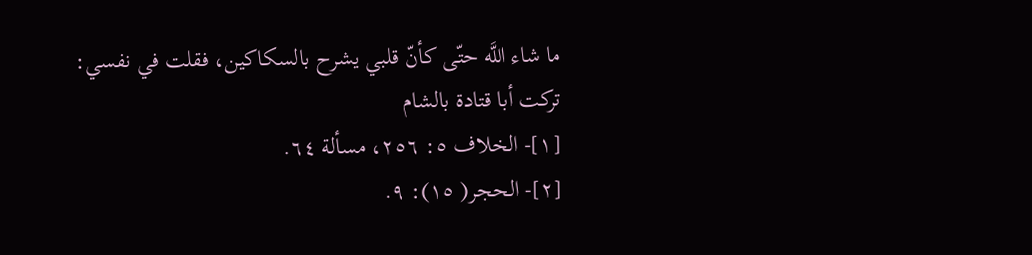ما شاء اللَّه حتّى كأنّ قلبي يشرح بالسكاكين، فقلت في نفسي: تركت أبا قتادة بالشام
[١]- الخلاف ٥: ٢٥٦، مسألة ٦٤.
[٢]- الحجر( ١٥): ٩.